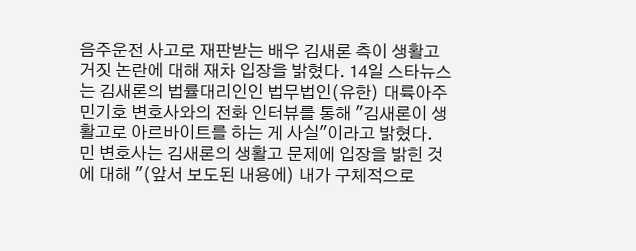음주운전 사고로 재판받는 배우 김새론 측이 생활고 거짓 논란에 대해 재차 입장을 밝혔다. 14일 스타뉴스는 김새론의 법률대리인인 법무법인(유한) 대륙아주 민기호 변호사와의 전화 인터뷰를 통해 "김새론이 생활고로 아르바이트를 하는 게 사실"이라고 밝혔다.
민 변호사는 김새론의 생활고 문제에 입장을 밝힌 것에 대해 "(앞서 보도된 내용에) 내가 구체적으로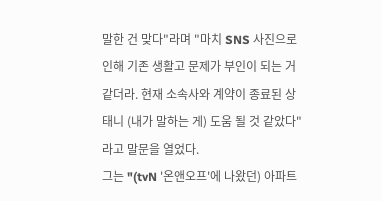말한 건 맞다"라며 "마치 SNS 사진으로 인해 기존 생활고 문제가 부인이 되는 거 같더라. 현재 소속사와 계약이 종료된 상태니 (내가 말하는 게) 도움 될 것 같았다"라고 말문을 열었다.
그는 "(tvN '온앤오프'에 나왔던) 아파트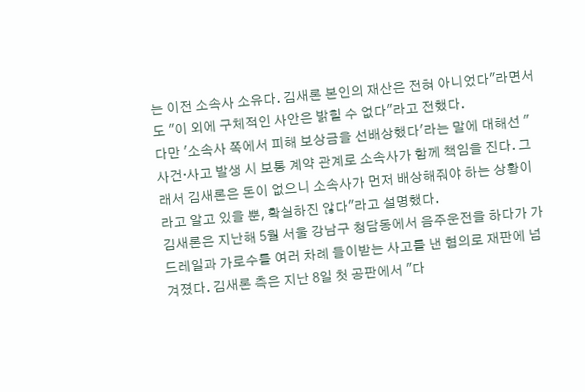는 이전 소속사 소유다. 김새론 본인의 재산은 전혀 아니었다"라면서도 "이 외에 구체적인 사안은 밝힐 수 없다"라고 전했다.
다만 '소속사 쪽에서 피해 보상금을 선배상했다'라는 말에 대해선 "사건·사고 발생 시 보통 계약 관계로 소속사가 함께 책임을 진다. 그래서 김새론은 돈이 없으니 소속사가 먼저 배상해줘야 하는 상황이라고 알고 있을 뿐, 확실하진 않다"라고 설명했다.
김새론은 지난해 5월 서울 강남구 청담동에서 음주운전을 하다가 가드레일과 가로수를 여러 차례 들이받는 사고를 낸 혐의로 재판에 넘겨졌다. 김새론 측은 지난 8일 첫 공판에서 "다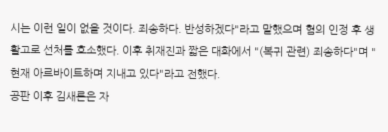시는 이런 일이 없을 것이다. 죄송하다. 반성하겠다"라고 말했으며 혐의 인정 후 생활고로 선처를 호소했다. 이후 취재진과 짧은 대화에서 "(복귀 관련) 죄송하다"며 "현재 아르바이트하며 지내고 있다"라고 전했다.
공판 이후 김새론은 자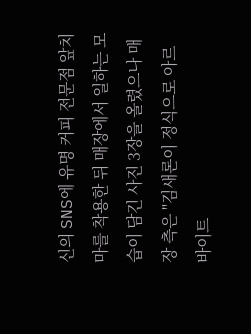신의 SNS에 유명 커피 전문점 앞치마를 착용한 뒤 매장에서 일하는 모습이 담긴 사진 3장을 올렸으나 매장 측은 "김새론이 정식으로 아르바이트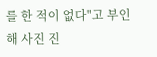를 한 적이 없다"고 부인해 사진 진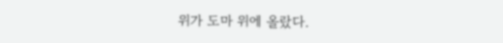위가 도마 위에 올랐다.